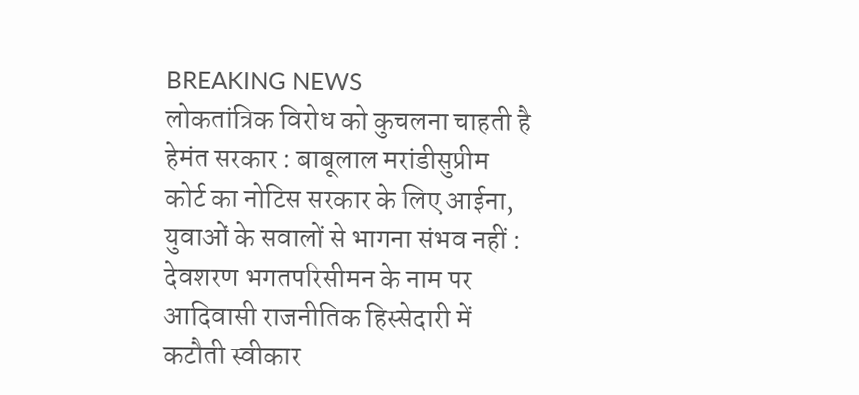BREAKING NEWS
लोकतांत्रिक विरोध को कुचलना चाहती है हेमंत सरकार : बाबूलाल मरांडीसुप्रीम कोर्ट का नोटिस सरकार के लिए आईना, युवाओं के सवालों से भागना संभव नहीं : देवशरण भगतपरिसीमन के नाम पर आदिवासी राजनीतिक हिस्सेदारी में कटौती स्वीकार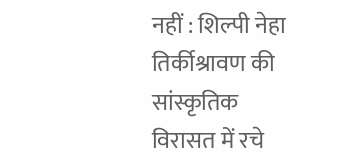नहीं : शिल्पी नेहा तिर्कीश्रावण की सांस्कृतिक विरासत में रचे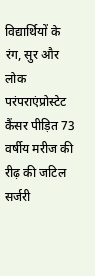विद्यार्थियों के रंग, सुर और लोक परंपराएंप्रोस्टेट कैंसर पीड़ित 73 वर्षीय मरीज की रीढ़ की जटिल सर्जरी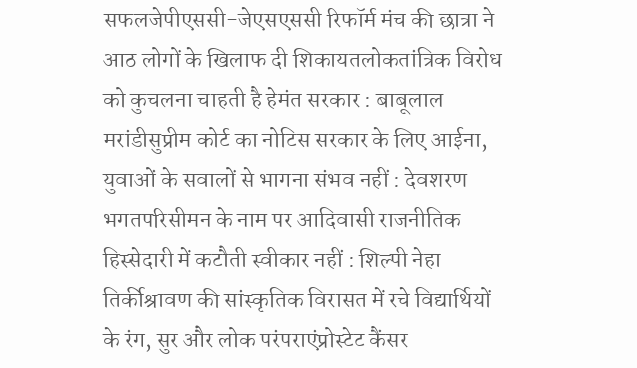सफलजेपीएससी-जेएसएससी रिफॉर्म मंच की छात्रा ने आठ लोगों के खिलाफ दी शिकायतलोकतांत्रिक विरोध को कुचलना चाहती है हेमंत सरकार : बाबूलाल मरांडीसुप्रीम कोर्ट का नोटिस सरकार के लिए आईना, युवाओं के सवालों से भागना संभव नहीं : देवशरण भगतपरिसीमन के नाम पर आदिवासी राजनीतिक हिस्सेदारी में कटौती स्वीकार नहीं : शिल्पी नेहा तिर्कीश्रावण की सांस्कृतिक विरासत में रचे विद्यार्थियों के रंग, सुर और लोक परंपराएंप्रोस्टेट कैंसर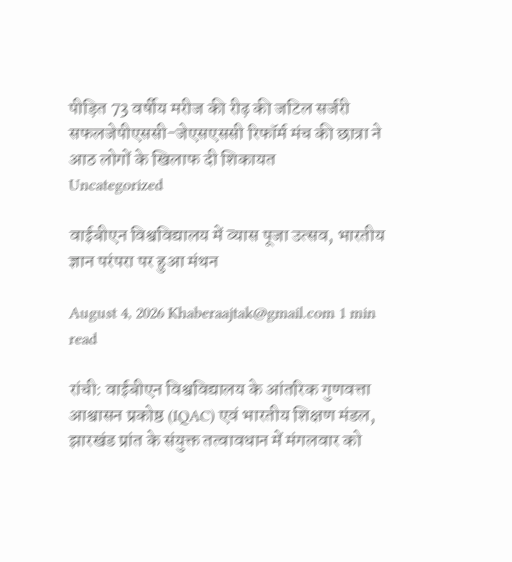पीड़ित 73 वर्षीय मरीज की रीढ़ की जटिल सर्जरी सफलजेपीएससी-जेएसएससी रिफॉर्म मंच की छात्रा ने आठ लोगों के खिलाफ दी शिकायत
Uncategorized

वाईबीएन विश्वविद्यालय में व्यास पूजा उत्सव, भारतीय ज्ञान परंपरा पर हुआ मंथन

August 4, 2026 Khaberaajtak@gmail.com 1 min read

रांची: वाईबीएन विश्वविद्यालय के आंतरिक गुणवत्ता आश्वासन प्रकोष्ठ (IQAC) एवं भारतीय शिक्षण मंडल, झारखंड प्रांत के संयुक्त तत्वावधान में मंगलवार को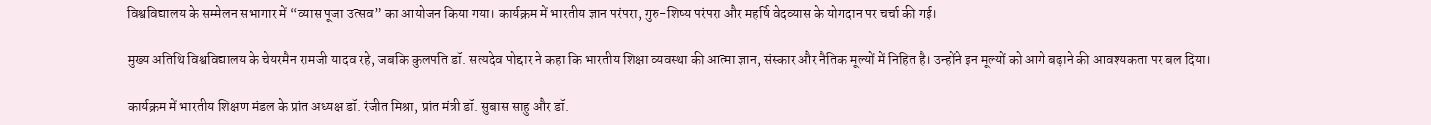विश्वविद्यालय के सम्मेलन सभागार में “व्यास पूजा उत्सव” का आयोजन किया गया। कार्यक्रम में भारतीय ज्ञान परंपरा, गुरु-शिष्य परंपरा और महर्षि वेदव्यास के योगदान पर चर्चा की गई।

मुख्य अतिथि विश्वविद्यालय के चेयरमैन रामजी यादव रहे, जबकि कुलपति डॉ. सत्यदेव पोद्दार ने कहा कि भारतीय शिक्षा व्यवस्था की आत्मा ज्ञान, संस्कार और नैतिक मूल्यों में निहित है। उन्होंने इन मूल्यों को आगे बढ़ाने की आवश्यकता पर बल दिया।

कार्यक्रम में भारतीय शिक्षण मंडल के प्रांत अध्यक्ष डॉ. रंजीत मिश्रा, प्रांत मंत्री डॉ. सुबास साहु और डॉ.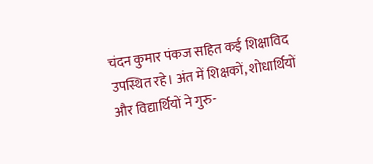चंदन कुमार पंकज सहित कई शिक्षाविद उपस्थित रहे। अंत में शिक्षकों, शोधार्थियों और विद्यार्थियों ने गुरु-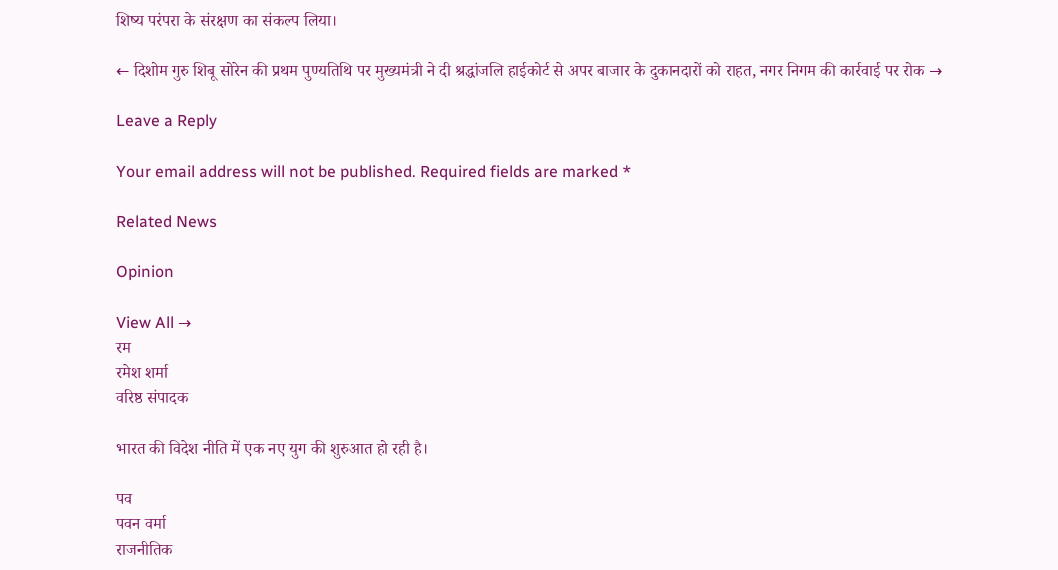शिष्य परंपरा के संरक्षण का संकल्प लिया।

← दिशोम गुरु शिबू सोरेन की प्रथम पुण्यतिथि पर मुख्यमंत्री ने दी श्रद्धांजलि हाईकोर्ट से अपर बाजार के दुकानदारों को राहत, नगर निगम की कार्रवाई पर रोक →

Leave a Reply

Your email address will not be published. Required fields are marked *

Related News

Opinion

View All →
रम
रमेश शर्मा
वरिष्ठ संपादक

भारत की विदेश नीति में एक नए युग की शुरुआत हो रही है।

पव
पवन वर्मा
राजनीतिक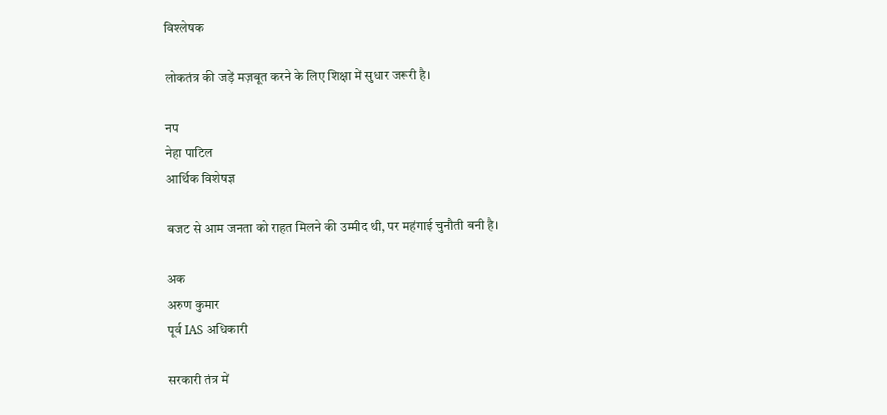विश्लेषक

लोकतंत्र की जड़ें मज़बूत करने के लिए शिक्षा में सुधार जरूरी है।

नप
नेहा पाटिल
आर्थिक विशेषज्ञ

बजट से आम जनता को राहत मिलने की उम्मीद थी, पर महंगाई चुनौती बनी है।

अक
अरुण कुमार
पूर्व IAS अधिकारी

सरकारी तंत्र में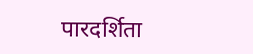पारदर्शिता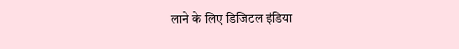लाने के लिए डिजिटल इंडिया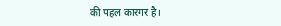की पहल कारगर है।